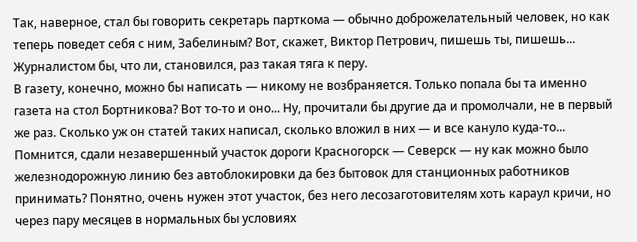Так, наверное, стал бы говорить секретарь парткома — обычно доброжелательный человек, но как теперь поведет себя с ним, Забелиным? Вот, скажет, Виктор Петрович, пишешь ты, пишешь... Журналистом бы, что ли, становился, раз такая тяга к перу.
В газету, конечно, можно бы написать — никому не возбраняется. Только попала бы та именно газета на стол Бортникова? Вот то-то и оно... Ну, прочитали бы другие да и промолчали, не в первый же раз. Сколько уж он статей таких написал, сколько вложил в них — и все кануло куда-то... Помнится, сдали незавершенный участок дороги Красногорск — Северск — ну как можно было железнодорожную линию без автоблокировки да без бытовок для станционных работников принимать? Понятно, очень нужен этот участок, без него лесозаготовителям хоть караул кричи, но через пару месяцев в нормальных бы условиях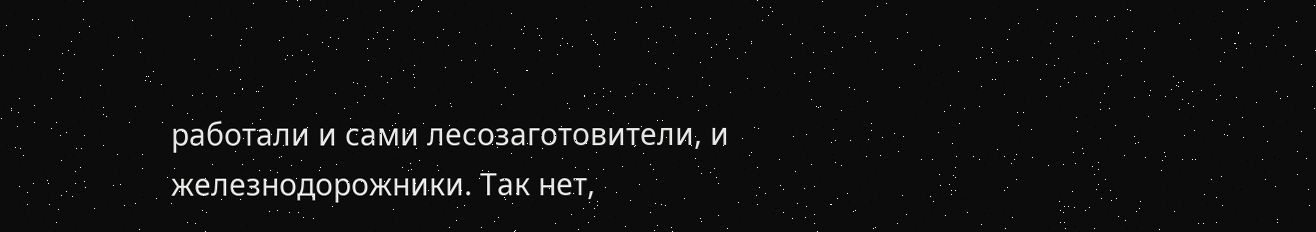работали и сами лесозаготовители, и железнодорожники. Так нет,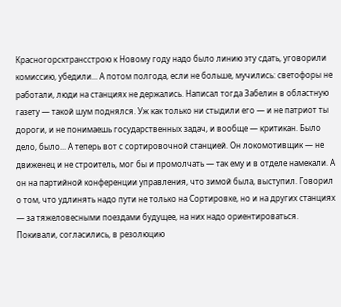Красногорсктрансстрою к Новому году надо было линию эту сдать, уговорили комиссию, убедили... А потом полгода, если не больше, мучились: светофоры не работали, люди на станциях не держались. Написал тогда Забелин в областную газету — такой шум поднялся. Уж как только ни стыдили его — и не патриот ты дороги, и не понимаешь государственных задач, и вообще — критикан. Было дело, было... А теперь вот с сортировочной станцией. Он локомотивщик — не движенец и не строитель, мог бы и промолчать — так ему и в отделе намекали. А он на партийной конференции управления, что зимой была, выступил. Говорил о том, что удлинять надо пути не только на Сортировке, но и на других станциях — за тяжеловесными поездами будущее, на них надо ориентироваться. Покивали, согласились, в резолюцию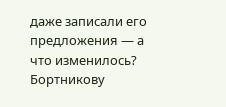даже записали его предложения — а что изменилось?
Бортникову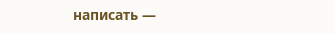написать —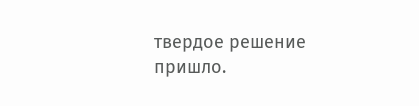твердое решение пришло.